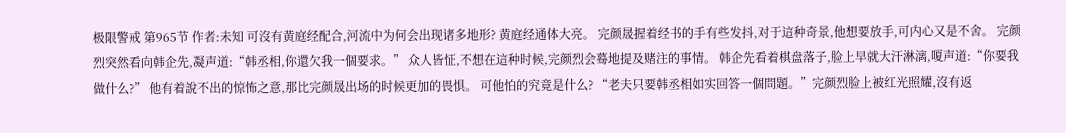极限警戒 第965节 作者:未知 可沒有黄庭经配合,河流中为何会出现诸多地形? 黄庭经通体大亮。 完颜晟握着经书的手有些发抖,对于這种奇景,他想要放手,可内心又是不舍。 完颜烈突然看向韩企先,凝声道:“韩丞相,你還欠我一個要求。” 众人皆怔,不想在這种时候,完颜烈会蓦地提及赌注的事情。 韩企先看着棋盘落子,脸上早就大汗淋漓,嗄声道:“你要我做什么?” 他有着說不出的惊怖之意,那比完颜晟出场的时候更加的畏惧。 可他怕的究竟是什么? “老夫只要韩丞相如实回答一個問題。”完颜烈脸上被红光照耀,沒有返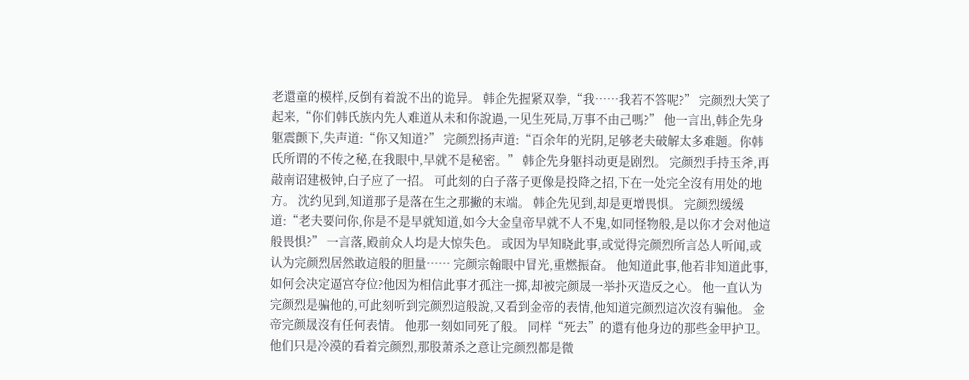老還童的模样,反倒有着說不出的诡异。 韩企先握紧双拳,“我……我若不答呢?” 完颜烈大笑了起来,“你们韩氏族内先人难道从未和你說過,一见生死局,万事不由己嗎?” 他一言出,韩企先身躯震颤下,失声道:“你又知道?” 完颜烈扬声道:“百余年的光阴,足够老夫破解太多难题。你韩氏所谓的不传之秘,在我眼中,早就不是秘密。” 韩企先身躯抖动更是剧烈。 完颜烈手持玉斧,再敲南诏建极钟,白子应了一招。 可此刻的白子落子更像是投降之招,下在一处完全沒有用处的地方。 沈约见到,知道那子是落在生之那撇的末端。 韩企先见到,却是更增畏惧。 完颜烈缓缓道:“老夫要问你,你是不是早就知道,如今大金皇帝早就不人不鬼,如同怪物般,是以你才会对他這般畏惧?” 一言落,殿前众人均是大惊失色。 或因为早知晓此事,或觉得完颜烈所言怂人听闻,或认为完颜烈居然敢這般的胆量…… 完颜宗翰眼中冒光,重燃振奋。 他知道此事,他若非知道此事,如何会决定逼宫夺位?他因为相信此事才孤注一掷,却被完颜晟一举扑灭造反之心。 他一直认为完颜烈是骗他的,可此刻听到完颜烈這般說,又看到金帝的表情,他知道完颜烈這次沒有骗他。 金帝完颜晟沒有任何表情。 他那一刻如同死了般。 同样“死去”的還有他身边的那些金甲护卫。 他们只是冷漠的看着完颜烈,那股萧杀之意让完颜烈都是微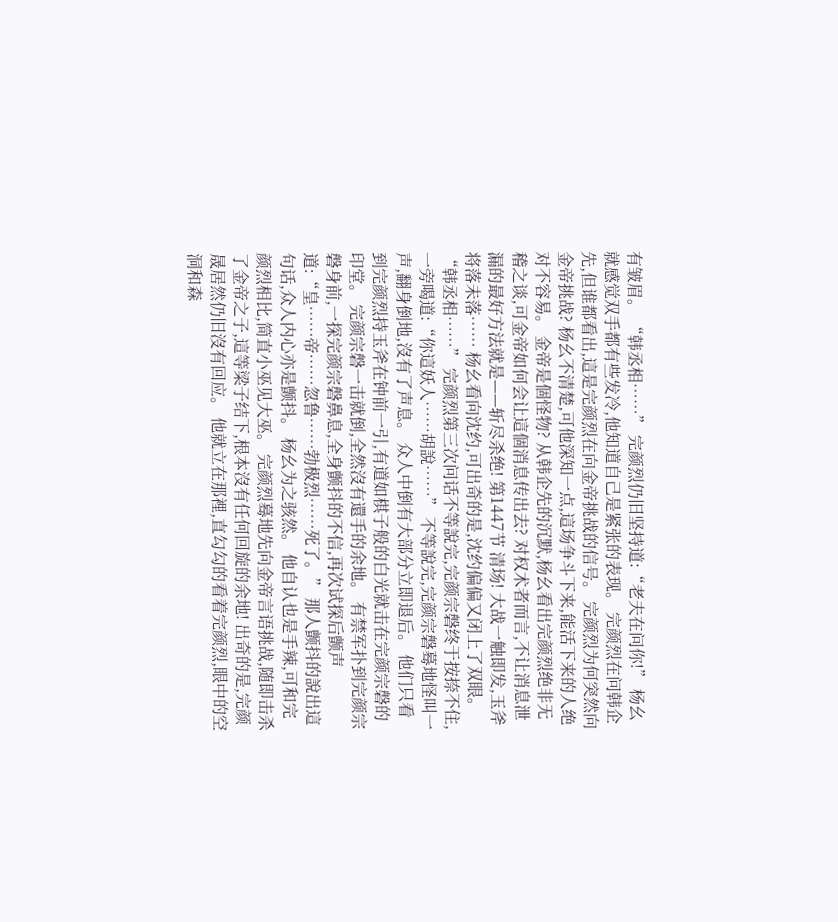有皱眉。 “韩丞相……” 完颜烈仍旧坚持道:“老夫在问你!” 杨幺就感觉双手都有些发冷,他知道自己是紧张的表现。 完颜烈在问韩企先,但谁都看出,這是完颜烈在向金帝挑战的信号。 完颜烈为何突然向金帝挑战? 杨幺不清楚,可他深知一点,這场争斗下来,能活下来的人绝对不容易。 金帝是個怪物? 从韩企先的沉默,杨幺看出完颜烈绝非无稽之谈,可金帝如何会让這個消息传出去? 对权术者而言,不让消息泄漏的最好方法就是——斩尽杀绝! 第1447节 清场! 大战一触即发,玉斧将落未落…… 杨幺看向沈约,可出奇的是,沈约偏偏又闭上了双眼。 “韩丞相……” 完颜烈第三次问话不等說完,完颜宗磐终于按捺不住,一旁喝道:“你這妖人……胡說……” 不等說完,完颜宗磐蓦地怪叫一声,翻身倒地,沒有了声息。 众人中倒有大部分立即退后。 他们只看到完颜烈持玉斧在钟前一引,有道如棋子般的白光就击在完颜宗磐的印堂。 完颜宗磐一击就倒,全然沒有還手的余地。 有禁军扑到完颜宗磐身前,一探完颜宗磐鼻息,全身颤抖的不信,再次试探后颤声道:“皇……帝……忽鲁……勃极烈……死了。” 那人颤抖的說出這句话,众人内心亦是颤抖。 杨幺为之骇然。 他自认也是手辣,可和完颜烈相比,简直小巫见大巫。 完颜烈蓦地先向金帝言语挑战,随即击杀了金帝之子,這等梁子结下,根本沒有任何回旋的余地! 出奇的是,完颜晟居然仍旧沒有回应。 他就立在那裡,直勾勾的看着完颜烈,眼中的空洞和森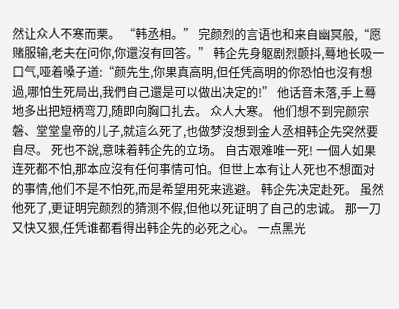然让众人不寒而栗。 “韩丞相。” 完颜烈的言语也和来自幽冥般,“愿赌服输,老夫在问你,你還沒有回答。” 韩企先身躯剧烈颤抖,蓦地长吸一口气,哑着嗓子道:“颜先生,你果真高明,但任凭高明的你恐怕也沒有想過,哪怕生死局出,我們自己還是可以做出决定的!” 他话音未落,手上蓦地多出把短柄弯刀,随即向胸口扎去。 众人大寒。 他们想不到完颜宗磐、堂堂皇帝的儿子,就這么死了,也做梦沒想到金人丞相韩企先突然要自尽。 死也不說,意味着韩企先的立场。 自古艰难唯一死! 一個人如果连死都不怕,那本应沒有任何事情可怕。但世上本有让人死也不想面对的事情,他们不是不怕死,而是希望用死来逃避。 韩企先决定赴死。 虽然他死了,更证明完颜烈的猜测不假,但他以死证明了自己的忠诚。 那一刀又快又狠,任凭谁都看得出韩企先的必死之心。 一点黑光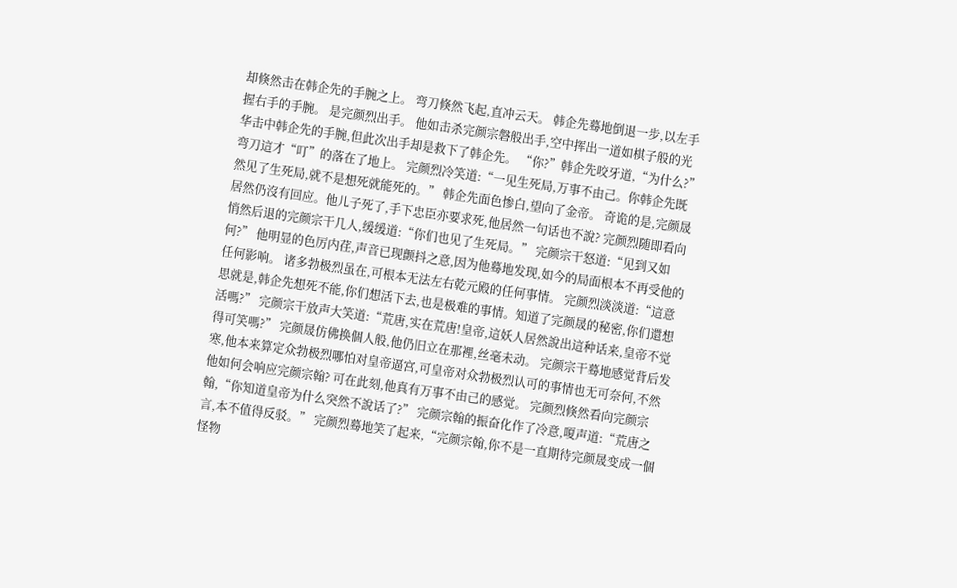却倏然击在韩企先的手腕之上。 弯刀倏然飞起,直冲云天。 韩企先蓦地倒退一步,以左手握右手的手腕。 是完颜烈出手。 他如击杀完颜宗磐般出手,空中挥出一道如棋子般的光华击中韩企先的手腕,但此次出手却是救下了韩企先。 “你?”韩企先咬牙道,“为什么?” 弯刀這才“叮”的落在了地上。 完颜烈冷笑道:“一见生死局,万事不由己。你韩企先既然见了生死局,就不是想死就能死的。” 韩企先面色惨白,望向了金帝。 奇诡的是,完颜晟居然仍沒有回应。他儿子死了,手下忠臣亦要求死,他居然一句话也不說? 完颜烈随即看向悄然后退的完颜宗干几人,缓缓道:“你们也见了生死局。” 完颜宗干怒道:“见到又如何?” 他明显的色厉内荏,声音已现颤抖之意,因为他蓦地发现,如今的局面根本不再受他的任何影响。 诸多勃极烈虽在,可根本无法左右乾元殿的任何事情。 完颜烈淡淡道:“這意思就是,韩企先想死不能,你们想活下去,也是极难的事情。知道了完颜晟的秘密,你们還想活嗎?” 完颜宗干放声大笑道:“荒唐,实在荒唐!皇帝,這妖人居然說出這种话来,皇帝不觉得可笑嗎?” 完颜晟仿佛换個人般,他仍旧立在那裡,丝毫未动。 完颜宗干蓦地感觉背后发寒,他本来算定众勃极烈哪怕对皇帝逼宫,可皇帝对众勃极烈认可的事情也无可奈何,不然他如何会响应完颜宗翰? 可在此刻,他真有万事不由己的感觉。 完颜烈倏然看向完颜宗翰,“你知道皇帝为什么突然不說话了?” 完颜宗翰的振奋化作了冷意,嗄声道:“荒唐之言,本不值得反驳。” 完颜烈蓦地笑了起来,“完颜宗翰,你不是一直期待完颜晟变成一個怪物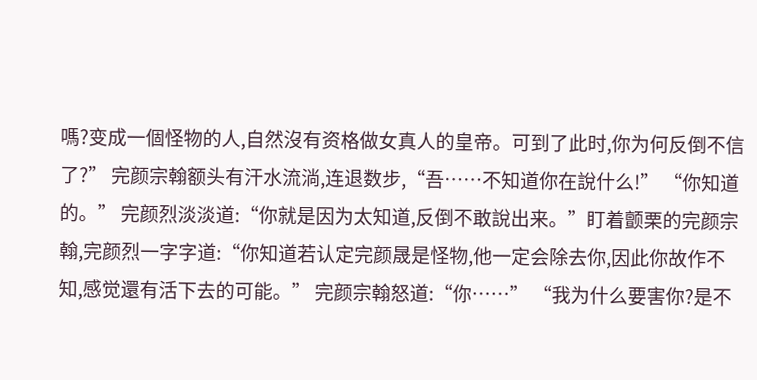嗎?变成一個怪物的人,自然沒有资格做女真人的皇帝。可到了此时,你为何反倒不信了?” 完颜宗翰额头有汗水流淌,连退数步,“吾……不知道你在說什么!” “你知道的。” 完颜烈淡淡道:“你就是因为太知道,反倒不敢說出来。”盯着颤栗的完颜宗翰,完颜烈一字字道:“你知道若认定完颜晟是怪物,他一定会除去你,因此你故作不知,感觉還有活下去的可能。” 完颜宗翰怒道:“你……” “我为什么要害你?是不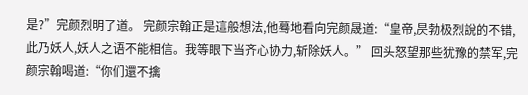是?”完颜烈明了道。 完颜宗翰正是這般想法,他蓦地看向完颜晟道:“皇帝,昃勃极烈說的不错,此乃妖人,妖人之语不能相信。我等眼下当齐心协力,斩除妖人。” 回头怒望那些犹豫的禁军,完颜宗翰喝道:“你们還不擒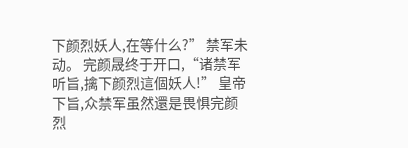下颜烈妖人,在等什么?” 禁军未动。 完颜晟终于开口,“诸禁军听旨,擒下颜烈這個妖人!” 皇帝下旨,众禁军虽然還是畏惧完颜烈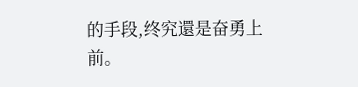的手段,终究還是奋勇上前。